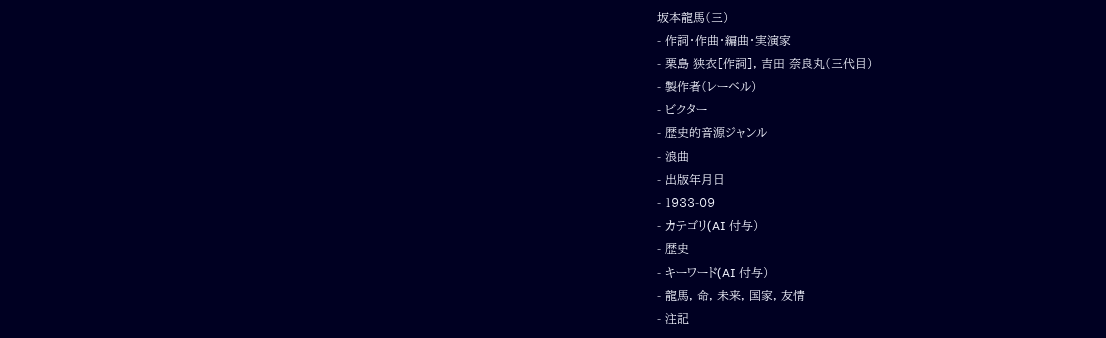坂本龍馬(三)
- 作詞・作曲・編曲・実演家
- 栗島 狭衣[作詞], 吉田 奈良丸(三代目)
- 製作者(レーベル)
- ビクター
- 歴史的音源ジャンル
- 浪曲
- 出版年月日
- 1933-09
- カテゴリ(AI 付与)
- 歴史
- キーワード(AI 付与)
- 龍馬, 命, 未来, 国家, 友情
- 注記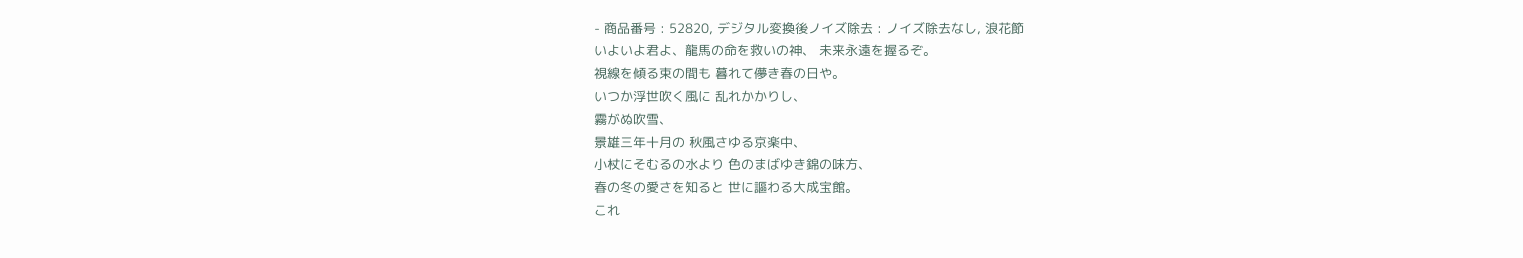- 商品番号 : 52820, デジタル変換後ノイズ除去 : ノイズ除去なし, 浪花節
いよいよ君よ、龍馬の命を救いの神、 未来永遠を握るぞ。
視線を傾る束の間も 暮れて儚き春の日や。
いつか浮世吹く風に 乱れかかりし、
霧がぬ吹雪、
景雄三年十月の 秋風さゆる京楽中、
小杖にそむるの水より 色のまばゆき錦の味方、
春の冬の愛さを知ると 世に謳わる大成宝館。
これ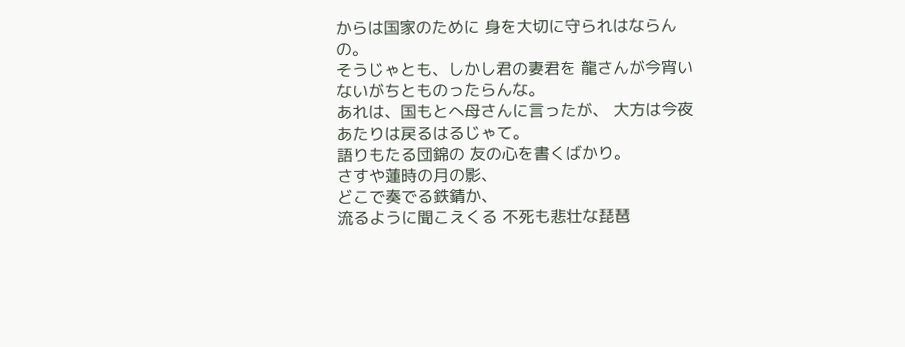からは国家のために 身を大切に守られはならんの。
そうじゃとも、しかし君の妻君を 龍さんが今宵いないがちとものったらんな。
あれは、国もとへ母さんに言ったが、 大方は今夜あたりは戻るはるじゃて。
語りもたる団錦の 友の心を書くばかり。
さすや蓮時の月の影、
どこで奏でる鉄錆か、
流るように聞こえくる 不死も悲壮な琵琶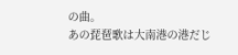の曲。
あの琵琶歌は大南港の港だじ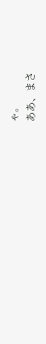ゃ。
ああ、まさ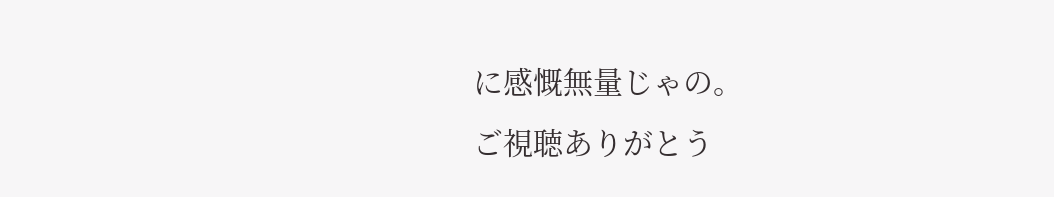に感慨無量じゃの。
ご視聴ありがとう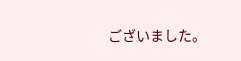ございました。